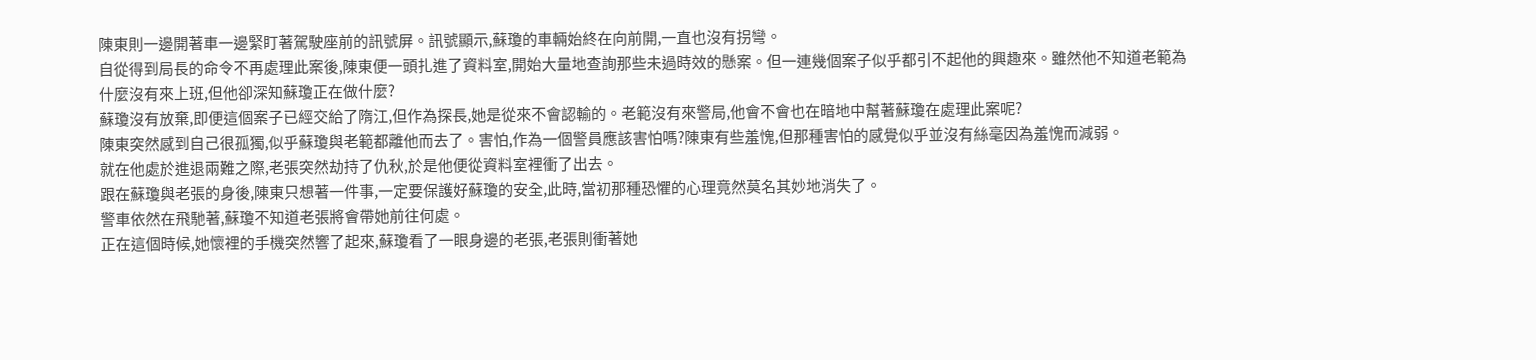陳東則一邊開著車一邊緊盯著駕駛座前的訊號屏。訊號顯示,蘇瓊的車輛始終在向前開,一直也沒有拐彎。
自從得到局長的命令不再處理此案後,陳東便一頭扎進了資料室,開始大量地查詢那些未過時效的懸案。但一連幾個案子似乎都引不起他的興趣來。雖然他不知道老範為什麼沒有來上班,但他卻深知蘇瓊正在做什麼?
蘇瓊沒有放棄,即便這個案子已經交給了隋江,但作為探長,她是從來不會認輸的。老範沒有來警局,他會不會也在暗地中幫著蘇瓊在處理此案呢?
陳東突然感到自己很孤獨,似乎蘇瓊與老範都離他而去了。害怕,作為一個警員應該害怕嗎?陳東有些羞愧,但那種害怕的感覺似乎並沒有絲毫因為羞愧而減弱。
就在他處於進退兩難之際,老張突然劫持了仇秋,於是他便從資料室裡衝了出去。
跟在蘇瓊與老張的身後,陳東只想著一件事,一定要保護好蘇瓊的安全,此時,當初那種恐懼的心理竟然莫名其妙地消失了。
警車依然在飛馳著,蘇瓊不知道老張將會帶她前往何處。
正在這個時候,她懷裡的手機突然響了起來,蘇瓊看了一眼身邊的老張,老張則衝著她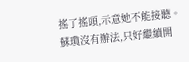搖了搖頭,示意她不能接聽。
蘇瓊沒有辦法,只好繼續開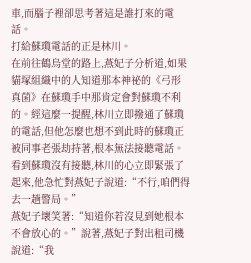車,而腦子裡卻思考著這是誰打來的電話。
打給蘇瓊電話的正是林川。
在前往鶴烏堂的路上,燕妃子分析道,如果貓塚組織中的人知道那本神祕的《弓形真菌》在蘇瓊手中那肯定會對蘇瓊不利的。經這麼一提醒,林川立即撥通了蘇瓊的電話,但他怎麼也想不到此時的蘇瓊正被同事老張劫持著,根本無法接聽電話。
看到蘇瓊沒有接聽,林川的心立即緊張了起來,他急忙對燕妃子說道:“不行,咱們得去一趟警局。”
燕妃子壞笑著:“知道你若沒見到她根本不會放心的。”說著,燕妃子對出租司機說道:“我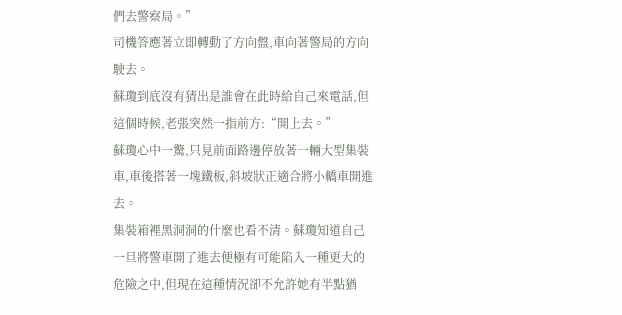們去警察局。”
司機答應著立即轉動了方向盤,車向著警局的方向駛去。
蘇瓊到底沒有猜出是誰會在此時給自己來電話,但這個時候,老張突然一指前方:“開上去。”
蘇瓊心中一驚,只見前面路邊停放著一輛大型集裝車,車後搭著一塊鐵板,斜坡狀正適合將小轎車開進去。
集裝箱裡黑洞洞的什麼也看不清。蘇瓊知道自己一旦將警車開了進去便極有可能陷入一種更大的危險之中,但現在這種情況卻不允許她有半點猶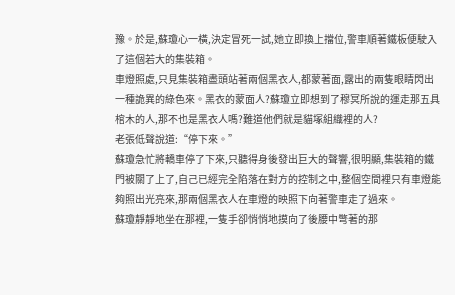豫。於是,蘇瓊心一橫,決定冒死一試,她立即換上擋位,警車順著鐵板便駛入了這個若大的集裝箱。
車燈照處,只見集裝箱盡頭站著兩個黑衣人,都蒙著面,露出的兩隻眼睛閃出一種詭異的綠色來。黑衣的蒙面人?蘇瓊立即想到了穆冥所說的運走那五具棺木的人,那不也是黑衣人嗎?難道他們就是貓塚組織裡的人?
老張低聲說道:“停下來。”
蘇瓊急忙將轎車停了下來,只聽得身後發出巨大的聲響,很明顯,集裝箱的鐵門被關了上了,自己已經完全陷落在對方的控制之中,整個空間裡只有車燈能夠照出光亮來,那兩個黑衣人在車燈的映照下向著警車走了過來。
蘇瓊靜靜地坐在那裡,一隻手卻悄悄地摸向了後腰中彆著的那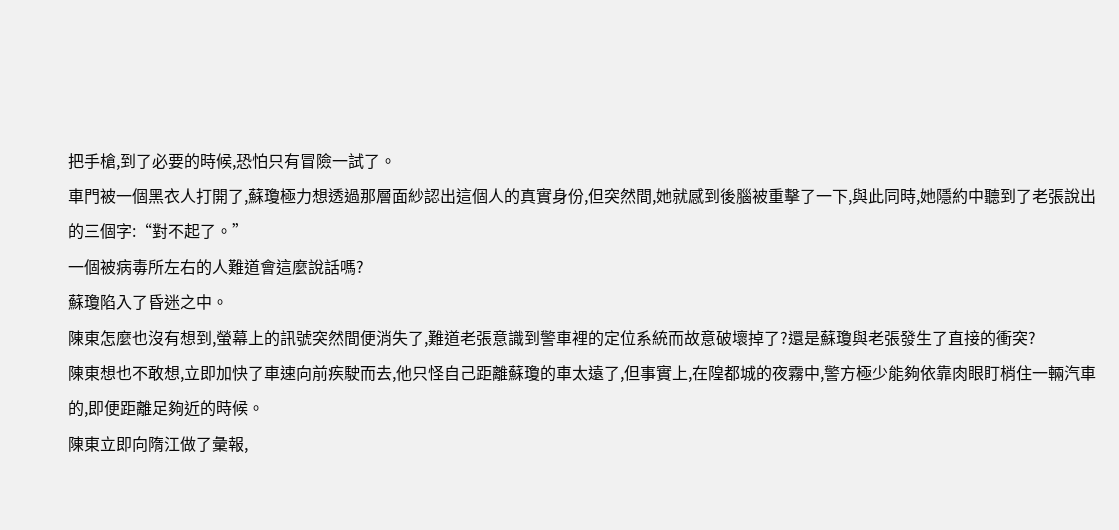把手槍,到了必要的時候,恐怕只有冒險一試了。
車門被一個黑衣人打開了,蘇瓊極力想透過那層面紗認出這個人的真實身份,但突然間,她就感到後腦被重擊了一下,與此同時,她隱約中聽到了老張說出的三個字:“對不起了。”
一個被病毒所左右的人難道會這麼說話嗎?
蘇瓊陷入了昏迷之中。
陳東怎麼也沒有想到,螢幕上的訊號突然間便消失了,難道老張意識到警車裡的定位系統而故意破壞掉了?還是蘇瓊與老張發生了直接的衝突?
陳東想也不敢想,立即加快了車速向前疾駛而去,他只怪自己距離蘇瓊的車太遠了,但事實上,在隍都城的夜霧中,警方極少能夠依靠肉眼盯梢住一輛汽車的,即便距離足夠近的時候。
陳東立即向隋江做了彙報,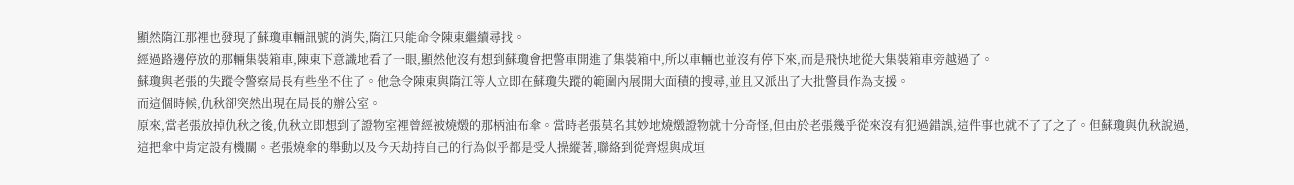顯然隋江那裡也發現了蘇瓊車輛訊號的消失,隋江只能命令陳東繼續尋找。
經過路邊停放的那輛集裝箱車,陳東下意識地看了一眼,顯然他沒有想到蘇瓊會把警車開進了集裝箱中,所以車輛也並沒有停下來,而是飛快地從大集裝箱車旁越過了。
蘇瓊與老張的失蹤令警察局長有些坐不住了。他急令陳東與隋江等人立即在蘇瓊失蹤的範圍內展開大面積的搜尋,並且又派出了大批警員作為支援。
而這個時候,仇秋卻突然出現在局長的辦公室。
原來,當老張放掉仇秋之後,仇秋立即想到了證物室裡曾經被燒燬的那柄油布傘。當時老張莫名其妙地燒燬證物就十分奇怪,但由於老張幾乎從來沒有犯過錯誤,這件事也就不了了之了。但蘇瓊與仇秋說過,這把傘中肯定設有機關。老張燒傘的舉動以及今天劫持自己的行為似乎都是受人操縱著,聯絡到從齊煜與成垣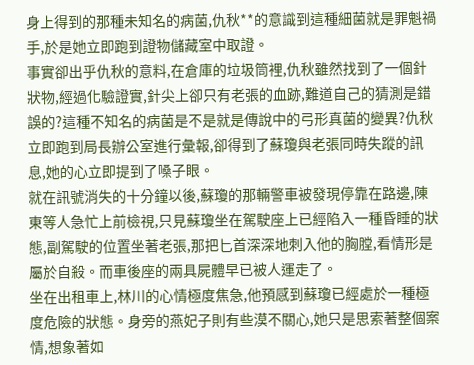身上得到的那種未知名的病菌,仇秋**的意識到這種細菌就是罪魁禍手,於是她立即跑到證物儲藏室中取證。
事實卻出乎仇秋的意料,在倉庫的垃圾筒裡,仇秋雖然找到了一個針狀物,經過化驗證實,針尖上卻只有老張的血跡,難道自己的猜測是錯誤的?這種不知名的病菌是不是就是傳說中的弓形真菌的變異?仇秋立即跑到局長辦公室進行彙報,卻得到了蘇瓊與老張同時失蹤的訊息,她的心立即提到了嗓子眼。
就在訊號消失的十分鐘以後,蘇瓊的那輛警車被發現停靠在路邊,陳東等人急忙上前檢視,只見蘇瓊坐在駕駛座上已經陷入一種昏睡的狀態,副駕駛的位置坐著老張,那把匕首深深地刺入他的胸膛,看情形是屬於自殺。而車後座的兩具屍體早已被人運走了。
坐在出租車上,林川的心情極度焦急,他預感到蘇瓊已經處於一種極度危險的狀態。身旁的燕妃子則有些漠不關心,她只是思索著整個案情,想象著如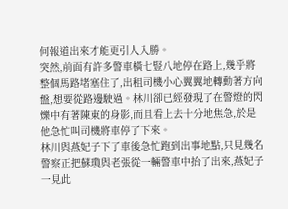何報道出來才能更引人入勝。
突然,前面有許多警車橫七豎八地停在路上,幾乎將整個馬路堵塞住了,出租司機小心翼翼地轉動著方向盤,想要從路邊駛過。林川卻已經發現了在警燈的閃爍中有著陳東的身影,而且看上去十分地焦急,於是他急忙叫司機將車停了下來。
林川與燕妃子下了車後急忙跑到出事地點,只見幾名警察正把蘇瓊與老張從一輛警車中抬了出來,燕妃子一見此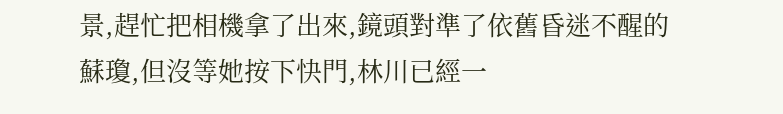景,趕忙把相機拿了出來,鏡頭對準了依舊昏迷不醒的蘇瓊,但沒等她按下快門,林川已經一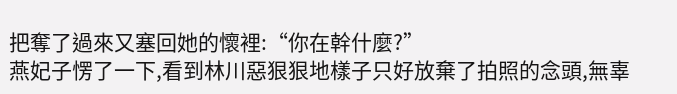把奪了過來又塞回她的懷裡:“你在幹什麼?”
燕妃子愣了一下,看到林川惡狠狠地樣子只好放棄了拍照的念頭,無辜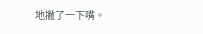地撇了一下嘴。